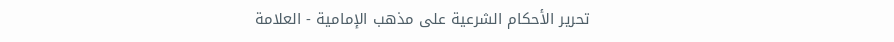تحرير الأحكام الشرعية على مذهب الإمامية - العلامة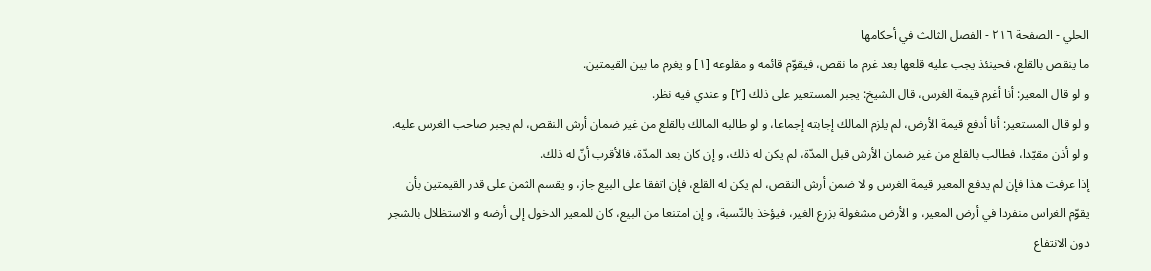الحلي - الصفحة ٢١٦ - الفصل الثالث في أحكامها
ما ينقص بالقلع، فحينئذ يجب عليه قلعها بعد غرم ما نقص، فيقوّم قائمه و مقلوعه [١] و يغرم ما بين القيمتين.
و لو قال المعير: أنا أغرم قيمة الغرس، قال الشيخ: يجبر المستعير على ذلك [٢] و عندي فيه نظر.
و لو قال المستعير: أنا أدفع قيمة الأرض، لم يلزم المالك إجابته إجماعا، و لو طالبه المالك بالقلع من غير ضمان أرش النقص، لم يجبر صاحب الغرس عليه.
و لو أذن مقيّدا، فطالب بالقلع من غير ضمان الأرش قبل المدّة، لم يكن له ذلك، و إن كان بعد المدّة، فالأقرب أنّ له ذلك.
إذا عرفت هذا فإن لم يدفع المعير قيمة الغرس و لا ضمن أرش النقص، لم يكن له القلع، فإن اتفقا على البيع جاز، و يقسم الثمن على قدر القيمتين بأن يقوّم الغراس منفردا في أرض المعير، و الأرض مشغولة بزرع الغير، فيؤخذ بالنّسبة، و إن امتنعا من البيع، كان للمعير الدخول إلى أرضه و الاستظلال بالشجر دون الانتفاع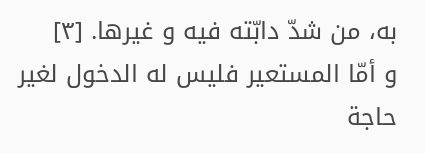به، من شدّ دابّته فيه و غيرها. [٣]
و أمّا المستعير فليس له الدخول لغير حاجة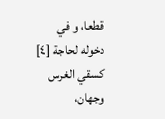قطعا، و في دخوله لحاجة [٤] كسقي الغرس وجهان،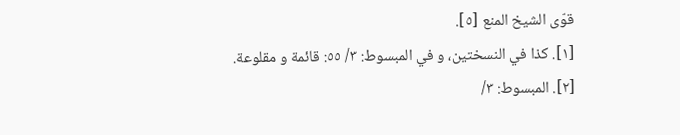قوّى الشيخ المنع [٥].
[١]. كذا في النسختين، و في المبسوط: ٣/ ٥٥: قائمة و مقلوعة.
[٢]. المبسوط: ٣/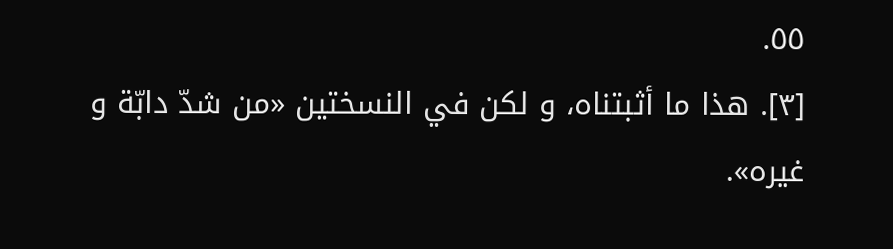٥٥.
[٣]. هذا ما أثبتناه، و لكن في النسختين «من شدّ دابّة و غيره».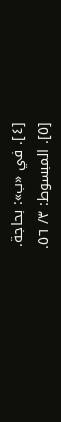[٤]. في «ب»: بحاجة.
[٥]. المبسوط: ٣/ ٥٦.